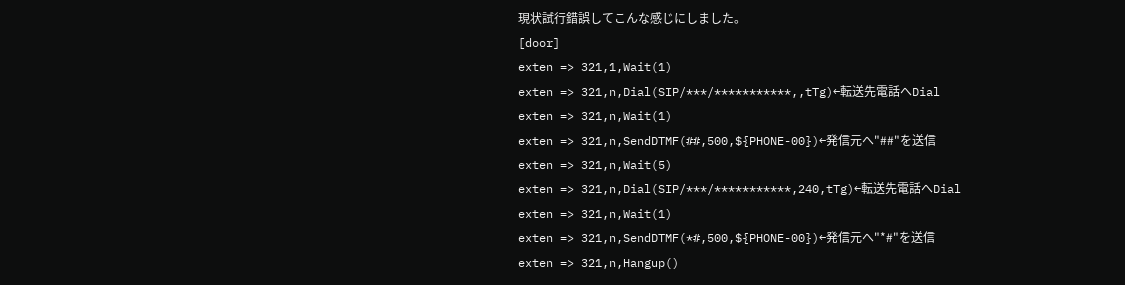現状試行錯誤してこんな感じにしました。
[door]
exten => 321,1,Wait(1)
exten => 321,n,Dial(SIP/***/***********,,tTg)←転送先電話へDial
exten => 321,n,Wait(1)
exten => 321,n,SendDTMF(##,500,${PHONE-00})←発信元へ"##"を送信
exten => 321,n,Wait(5)
exten => 321,n,Dial(SIP/***/***********,240,tTg)←転送先電話へDial
exten => 321,n,Wait(1)
exten => 321,n,SendDTMF(*#,500,${PHONE-00})←発信元へ"*#"を送信
exten => 321,n,Hangup()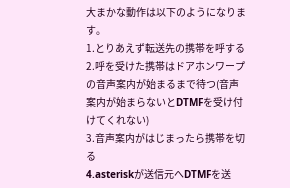大まかな動作は以下のようになります。
1.とりあえず転送先の携帯を呼する
2.呼を受けた携帯はドアホンワープの音声案内が始まるまで待つ(音声案内が始まらないとDTMFを受け付けてくれない)
3.音声案内がはじまったら携帯を切る
4.asteriskが送信元へDTMFを送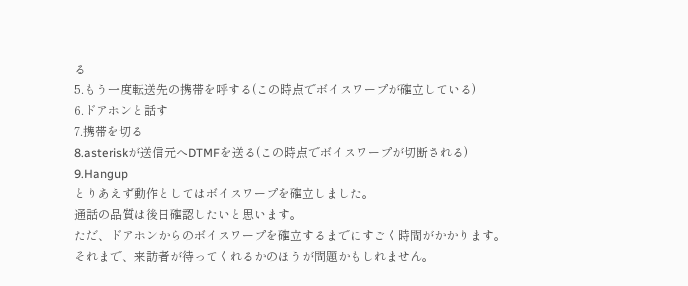る
5.もう一度転送先の携帯を呼する(この時点でボイスワープが確立している)
6.ドアホンと話す
7.携帯を切る
8.asteriskが送信元へDTMFを送る(この時点でボイスワープが切断される)
9.Hangup
とりあえず動作としてはボイスワープを確立しました。
通話の品質は後日確認したいと思います。
ただ、ドアホンからのボイスワープを確立するまでにすごく時間がかかります。
それまで、来訪者が待ってくれるかのほうが問題かもしれません。